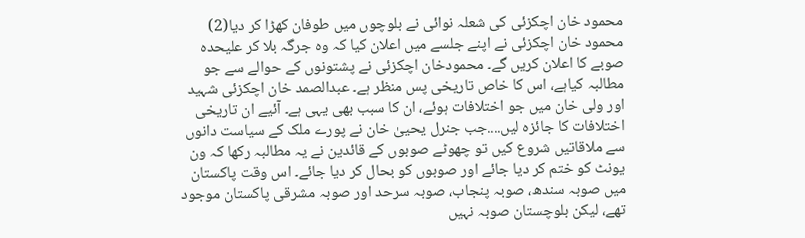محمود خان اچکزئی کی شعلہ نوائی نے بلوچوں میں طوفان کھڑا کر دیا(2)
محمود خان اچکزئی نے اپنے جلسے میں اعلان کیا کہ وہ جرگہ بلا کر علیحدہ صوبے کا اعلان کریں گے۔ محمودخان اچکزئی نے پشتونوں کے حوالے سے جو مطالبہ کیاہے، اس کا خاص تاریخی پس منظر ہے۔ عبدالصمد خان اچکزئی شہید اور ولی خان میں جو اختلافات ہوئے، ان کا سبب بھی یہی ہے۔ آئیے ان تاریخی اختلافات کا جائزہ لیں....جب جنرل یحییٰ خان نے پورے ملک کے سیاست دانوں سے ملاقاتیں شروع کیں تو چھوٹے صوبوں کے قائدین نے یہ مطالبہ رکھا کہ ون یونٹ کو ختم کر دیا جائے اور صوبوں کو بحال کر دیا جائے۔ اس وقت پاکستان میں صوبہ سندھ، صوبہ پنجاب، صوبہ سرحد اور صوبہ مشرقی پاکستان موجود تھے، لیکن بلوچستان صوبہ نہیں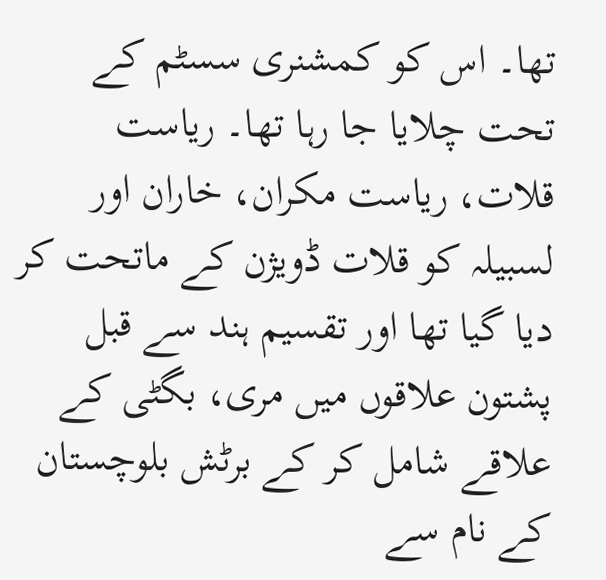تھا۔ اس کو کمشنری سسٹم کے تحت چلایا جا رہا تھا۔ ریاست قلات، ریاست مکران، خاران اور لسبیلہ کو قلات ڈویژن کے ماتحت کر دیا گیا تھا اور تقسیم ہند سے قبل پشتون علاقوں میں مری، بگٹی کے علاقے شامل کر کے برٹش بلوچستان کے نام سے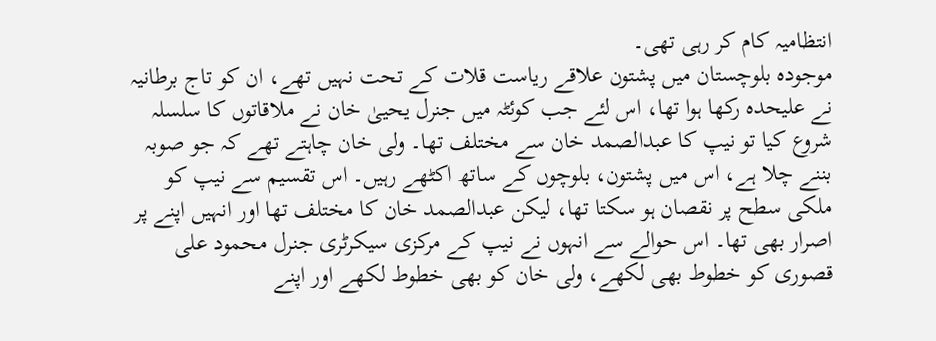انتظامیہ کام کر رہی تھی۔
موجودہ بلوچستان میں پشتون علاقے ریاست قلات کے تحت نہیں تھے، ان کو تاج برطانیہ نے علیحدہ رکھا ہوا تھا، اس لئے جب کوئٹہ میں جنرل یحییٰ خان نے ملاقاتوں کا سلسلہ شروع کیا تو نیپ کا عبدالصمد خان سے مختلف تھا۔ ولی خان چاہتے تھے کہ جو صوبہ بننے چلا ہے، اس میں پشتون، بلوچوں کے ساتھ اکٹھے رہیں۔ اس تقسیم سے نیپ کو ملکی سطح پر نقصان ہو سکتا تھا، لیکن عبدالصمد خان کا مختلف تھا اور انہیں اپنے پر اصرار بھی تھا۔ اس حوالے سے انہوں نے نیپ کے مرکزی سیکرٹری جنرل محمود علی قصوری کو خطوط بھی لکھے، ولی خان کو بھی خطوط لکھے اور اپنے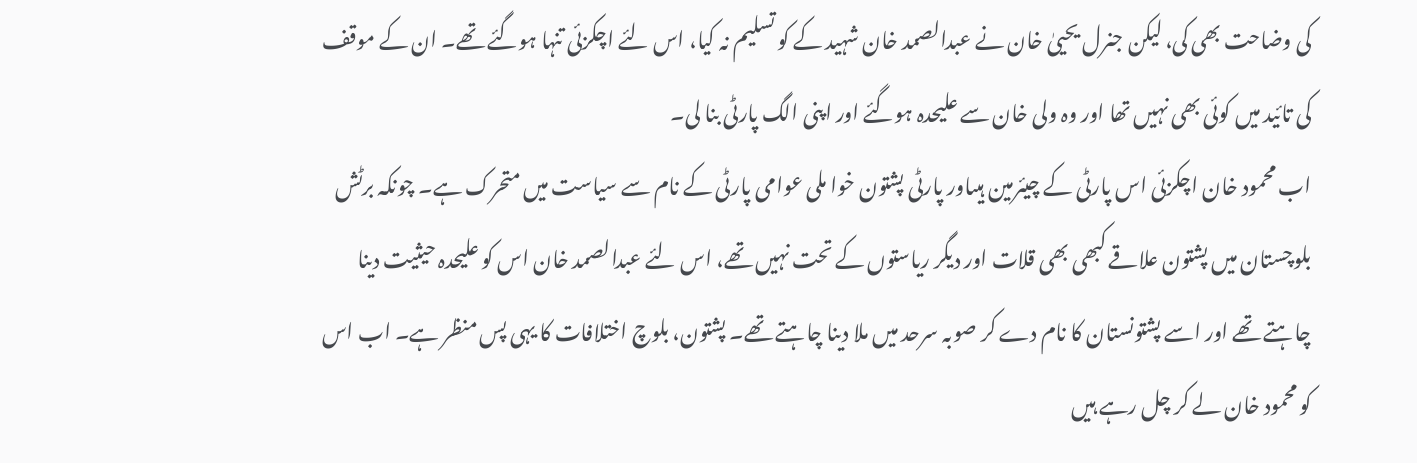کی وضاحت بھی کی، لیکن جنرل یحییٰ خان نے عبدالصمد خان شہید کے کو تسلیم نہ کیا، اس لئے اچکزئی تنہا ہوگئے تھے۔ ان کے موقف کی تائید میں کوئی بھی نہیں تھا اور وہ ولی خان سے علیحدہ ہوگئے اور اپنی الگ پارٹی بنا لی۔
اب محمود خان اچکزئی اس پارٹی کے چیئرمین ہیںاور پارٹی پشتون خوا ملی عوامی پارٹی کے نام سے سیاست میں متحرک ہے۔ چونکہ برٹش بلوچستان میں پشتون علاقے کبھی بھی قلات اور دیگر ریاستوں کے تحت نہیں تھے، اس لئے عبدالصمد خان اس کو علیحدہ حیثیت دینا چاہتے تھے اور اسے پشتونستان کا نام دے کر صوبہ سرحد میں ملا دینا چاہتے تھے۔ پشتون، بلوچ اختلافات کا یہی پس منظر ہے۔ اب اس کو محمود خان لے کر چل رہے ہیں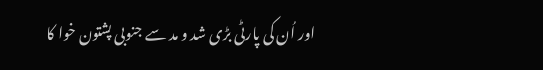اور اُن کی پارٹی بڑی شد و مد سے جنوبی پشتون خوا کا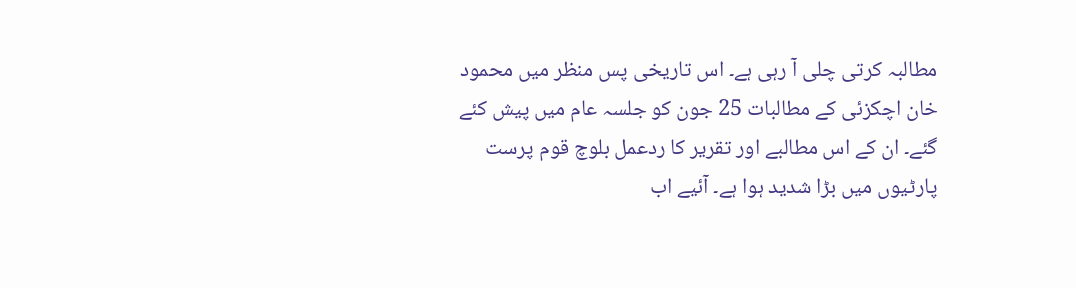مطالبہ کرتی چلی آ رہی ہے۔ اس تاریخی پس منظر میں محمود خان اچکزئی کے مطالبات 25 جون کو جلسہ عام میں پیش کئے گئے۔ ان کے اس مطالبے اور تقریر کا ردعمل بلوچ قوم پرست پارٹیوں میں بڑا شدید ہوا ہے۔ آئیے اب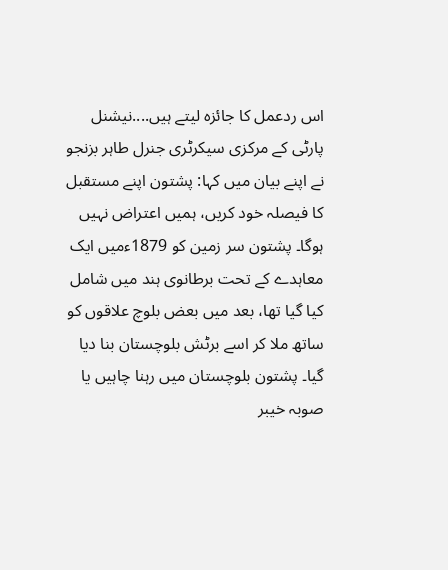اس ردعمل کا جائزہ لیتے ہیں....نیشنل پارٹی کے مرکزی سیکرٹری جنرل طاہر بزنجو نے اپنے بیان میں کہا: پشتون اپنے مستقبل کا فیصلہ خود کریں، ہمیں اعتراض نہیں ہوگا۔ پشتون سر زمین کو 1879ءمیں ایک معاہدے کے تحت برطانوی ہند میں شامل کیا گیا تھا، بعد میں بعض بلوچ علاقوں کو ساتھ ملا کر اسے برٹش بلوچستان بنا دیا گیا۔ پشتون بلوچستان میں رہنا چاہیں یا صوبہ خیبر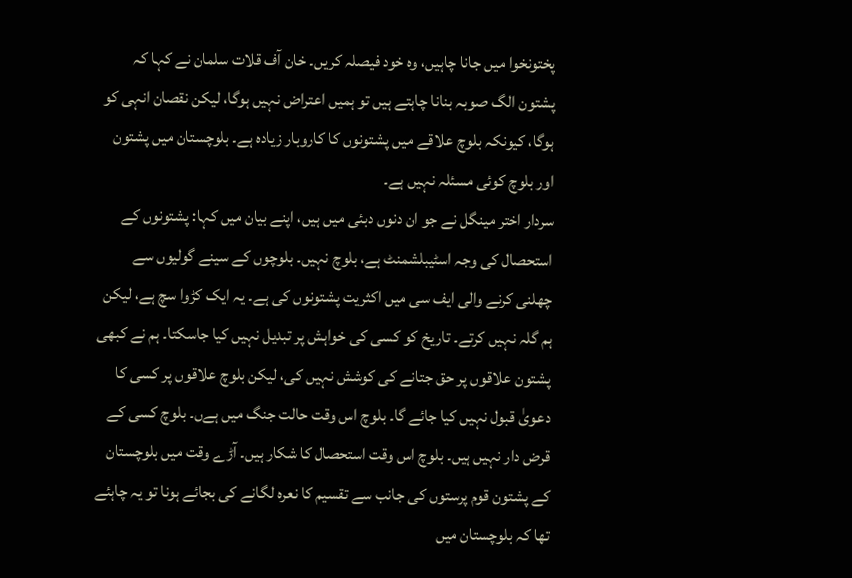پختونخوا میں جانا چاہیں، وہ خود فیصلہ کریں۔ خان آف قلات سلمان نے کہا کہ پشتون الگ صوبہ بنانا چاہتے ہیں تو ہمیں اعتراض نہیں ہوگا، لیکن نقصان انہی کو ہوگا، کیونکہ بلوچ علاقے میں پشتونوں کا کاروبار زیادہ ہے۔ بلوچستان میں پشتون اور بلوچ کوئی مسئلہ نہیں ہے۔
سردار اختر مینگل نے جو ان دنوں دبئی میں ہیں، اپنے بیان میں کہا: پشتونوں کے استحصال کی وجہ اسٹیبلشمنٹ ہے، بلوچ نہیں۔ بلوچوں کے سینے گولیوں سے چھلنی کرنے والی ایف سی میں اکثریت پشتونوں کی ہے۔ یہ ایک کڑوا سچ ہے، لیکن ہم گلہ نہیں کرتے۔ تاریخ کو کسی کی خواہش پر تبدیل نہیں کیا جاسکتا۔ ہم نے کبھی پشتون علاقوں پر حق جتانے کی کوشش نہیں کی، لیکن بلوچ علاقوں پر کسی کا دعویٰ قبول نہیں کیا جائے گا۔ بلوچ اس وقت حالت جنگ میں ہےں۔ بلوچ کسی کے قرض دار نہیں ہیں۔ بلوچ اس وقت استحصال کا شکار ہیں۔ آڑے وقت میں بلوچستان کے پشتون قوم پرستوں کی جانب سے تقسیم کا نعرہ لگانے کی بجائے ہونا تو یہ چاہئے تھا کہ بلوچستان میں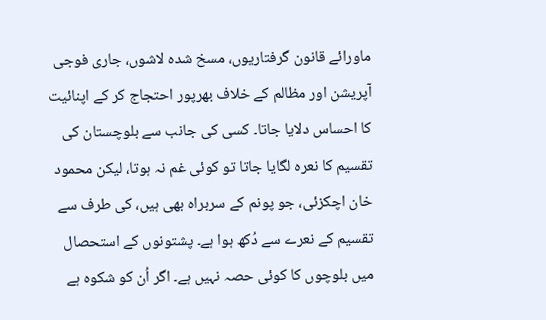ماورائے قانون گرفتاریوں، مسخ شدہ لاشوں، جاری فوجی آپریشن اور مظالم کے خلاف بھرپور احتجاج کر کے اپنائیت کا احساس دلایا جاتا۔ کسی کی جانب سے بلوچستان کی تقسیم کا نعرہ لگایا جاتا تو کوئی غم نہ ہوتا، لیکن محمود خان اچکزئی، جو پونم کے سربراہ بھی ہیں، کی طرف سے تقسیم کے نعرے سے دُکھ ہوا ہے۔ پشتونوں کے استحصال میں بلوچوں کا کوئی حصہ نہیں ہے۔ اگر اُن کو شکوہ ہے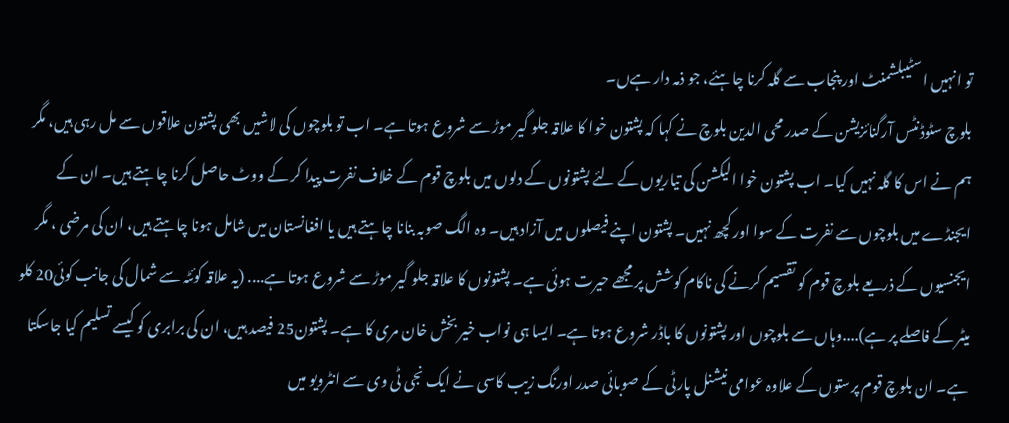تو انہیں اسٹیبلشمنٹ اور پنجاب سے گلہ کرنا چاہئے، جو ذمہ دار ہےں۔
بلوچ سٹوڈنٹس آرگنائزیشن کے صدر محی الدین بلوچ نے کہا کہ پشتون خوا کا علاقہ جلو گیر موڑ سے شروع ہوتا ہے۔ اب تو بلوچوں کی لاشیں بھی پشتون علاقوں سے مل رہی ہیں، مگر ہم نے اس کا گلہ نہیں کیا۔ اب پشتون خوا الیکشن کی تیاریوں کے لئے پشتونوں کے دلوں میں بلوچ قوم کے خلاف نفرت پیدا کر کے ووٹ حاصل کرنا چاہتے ہیں۔ ان کے ایجنڈے میں بلوچوں سے نفرت کے سوا اور کچھ نہیں۔ پشتون اپنے فیصلوں میں آزاد ہیں۔ وہ الگ صوبہ بنانا چاہتے ہیں یا افغانستان میں شامل ہونا چاہتے ہیں، ان کی مرضی ، مگر ایجنسیوں کے ذریعے بلوچ قوم کو تقسیم کرنے کی ناکام کوشش پر مجھے حیرت ہوئی ہے۔ پشتونوں کا علاقہ جلو گیر موڑ سے شروع ہوتا ہے.... (یہ علاقہ کوئٹہ سے شمال کی جانب کوئی20 کلو میٹر کے فاصلے پر ہے)....وہاں سے بلوچوں اور پشتونوں کا باڈر شروع ہوتا ہے۔ ایسا ہی نواب خیر بخش خان مری کا ہے۔ پشتون25 فیصد ہیں، ان کی برابری کو کیسے تسلیم کیا جاسکتا ہے۔ ان بلوچ قوم پرستوں کے علاوہ عوامی نیشنل پارٹی کے صوبائی صدر اورنگ زیب کاسی نے ایک نجی ٹی وی سے انٹرویو میں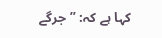کہا ہے کہ: ”جرگے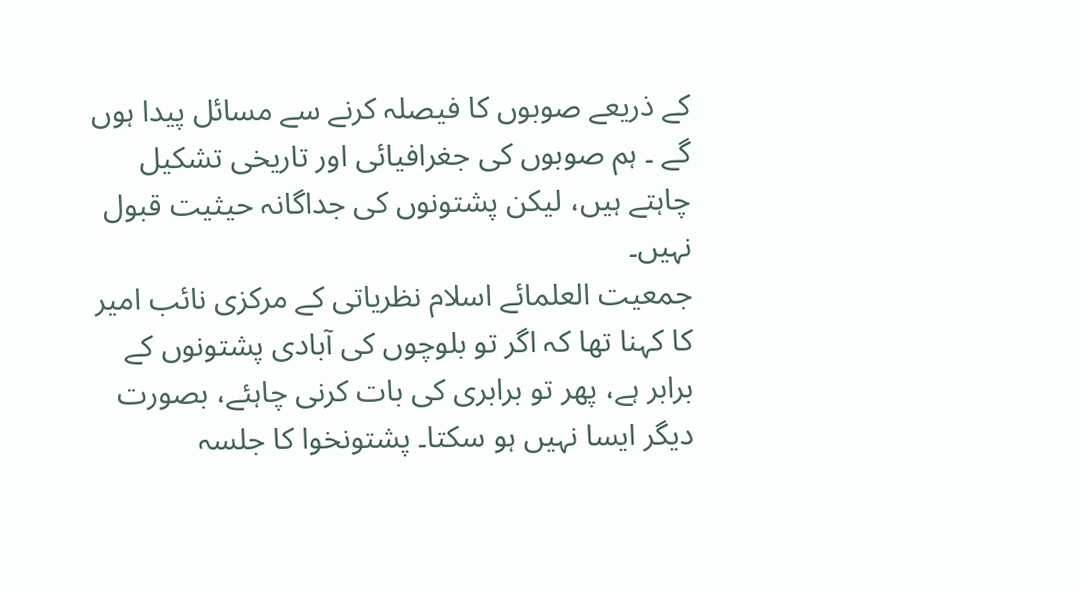کے ذریعے صوبوں کا فیصلہ کرنے سے مسائل پیدا ہوں گے ۔ ہم صوبوں کی جغرافیائی اور تاریخی تشکیل چاہتے ہیں، لیکن پشتونوں کی جداگانہ حیثیت قبول نہیں۔
جمعیت العلمائے اسلام نظریاتی کے مرکزی نائب امیر کا کہنا تھا کہ اگر تو بلوچوں کی آبادی پشتونوں کے برابر ہے، پھر تو برابری کی بات کرنی چاہئے، بصورت دیگر ایسا نہیں ہو سکتا۔ پشتونخوا کا جلسہ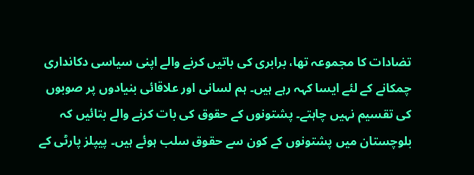تضادات کا مجموعہ تھا، برابری کی باتیں کرنے والے اپنی سیاسی دکانداری چمکانے کے لئے ایسا کہہ رہے ہیں۔ ہم لسانی اور علاقائی بنیادوں پر صوبوں کی تقسیم نہیں چاہتے۔ پشتونوں کے حقوق کی بات کرنے والے بتائیں کہ بلوچستان میں پشتونوں کے کون سے حقوق سلب ہوئے ہیں۔ پیپلز پارٹی کے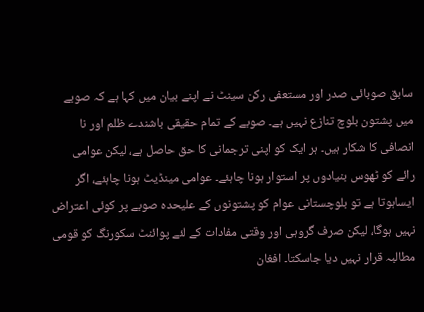سابق صوبائی صدر اور مستعفی رکن سینٹ نے اپنے بیان میں کہا ہے کہ صوبے میں پشتون بلوچ تنازع نہیں ہے۔ صوبے کے تمام حقیقی باشندے ظلم اور نا انصافی کا شکار ہیں۔ ہر ایک کو اپنی ترجمانی کا حق حاصل ہے، لیکن عوامی رائے کو ٹھوس بنیادوں پر استوار ہونا چاہئے۔ عوامی مینڈیٹ ہونا چاہئے، اگر ایساہوتا ہے تو بلوچستانی عوام کو پشتونوں کے علیحدہ صوبے پر کوئی اعتراض نہیں ہوگا، لیکن صرف گروہی اور وقتی مفادات کے لئے پوائنٹ سکورنگ کو قومی مطالبہ قرار نہیں دیا جاسکتا۔ افغان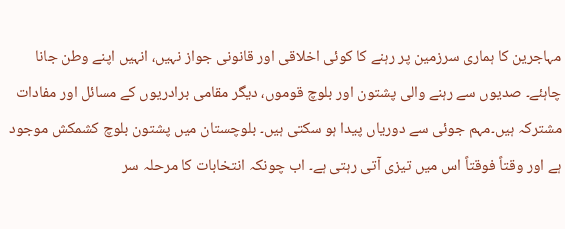مہاجرین کا ہماری سرزمین پر رہنے کا کوئی اخلاقی اور قانونی جواز نہیں، انہیں اپنے وطن جانا چاہئے۔ صدیوں سے رہنے والی پشتون اور بلوچ قوموں، دیگر مقامی برادریوں کے مسائل اور مفادات مشترکہ ہیں۔مہم جوئی سے دوریاں پیدا ہو سکتی ہیں۔ بلوچستان میں پشتون بلوچ کشمکش موجود ہے اور وقتاً فوقتاً اس میں تیزی آتی رہتی ہے۔ اب چونکہ انتخابات کا مرحلہ سر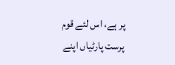پر ہے، اس لئے قوم پرست پارٹیاں اپنے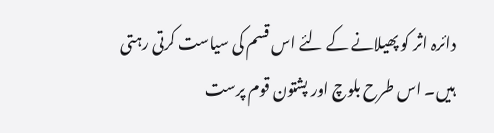دائرہ اثر کو پھیلانے کے لئے اس قسم کی سیاست کرتی رہتی ہیں۔ اس طرح بلوچ اور پشتون قوم پرست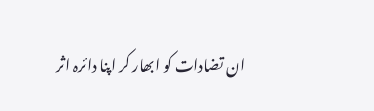ان تضادات کو ابھار کر اپنا دائرہ اثر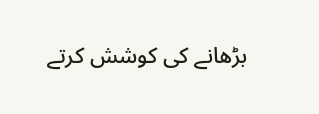بڑھانے کی کوشش کرتے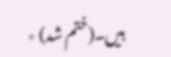ہیں۔(ختم شد) ٭